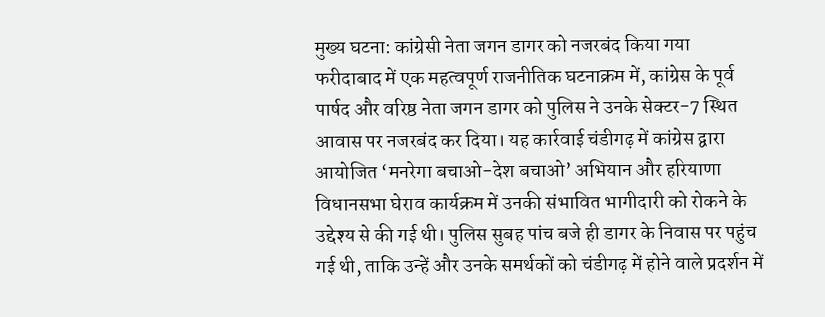मुख्य घटना: कांग्रेसी नेता जगन डागर को नजरबंद किया गया
फरीदाबाद में एक महत्वपूर्ण राजनीतिक घटनाक्रम में, कांग्रेस के पूर्व पार्षद और वरिष्ठ नेता जगन डागर को पुलिस ने उनके सेक्टर-7 स्थित आवास पर नजरबंद कर दिया। यह कार्रवाई चंडीगढ़ में कांग्रेस द्वारा आयोजित ‘मनरेगा बचाओ-देश बचाओ’ अभियान और हरियाणा विधानसभा घेराव कार्यक्रम में उनकी संभावित भागीदारी को रोकने के उद्देश्य से की गई थी। पुलिस सुबह पांच बजे ही डागर के निवास पर पहुंच गई थी, ताकि उन्हें और उनके समर्थकों को चंडीगढ़ में होने वाले प्रदर्शन में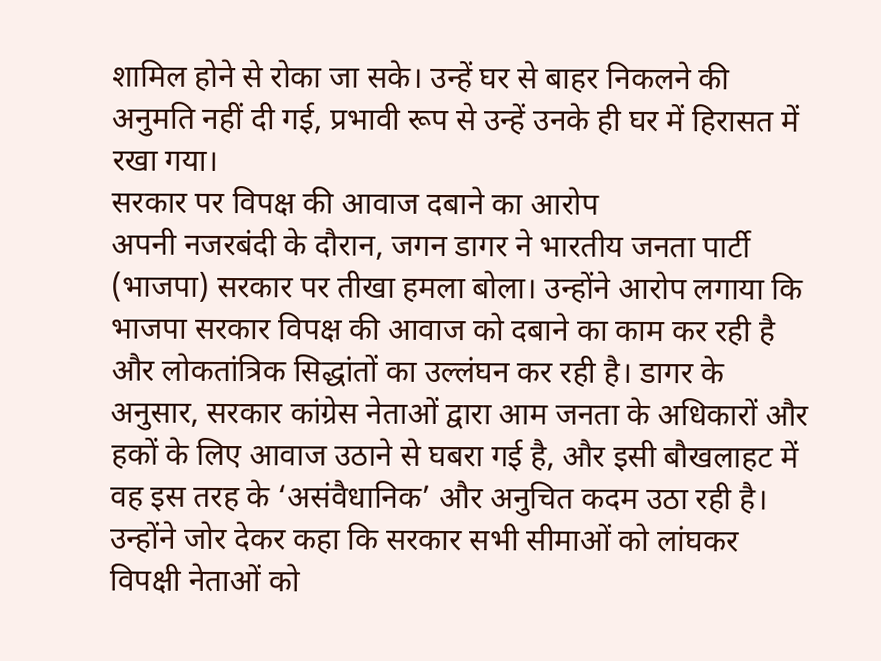शामिल होने से रोका जा सके। उन्हें घर से बाहर निकलने की अनुमति नहीं दी गई, प्रभावी रूप से उन्हें उनके ही घर में हिरासत में रखा गया।
सरकार पर विपक्ष की आवाज दबाने का आरोप
अपनी नजरबंदी के दौरान, जगन डागर ने भारतीय जनता पार्टी (भाजपा) सरकार पर तीखा हमला बोला। उन्होंने आरोप लगाया कि भाजपा सरकार विपक्ष की आवाज को दबाने का काम कर रही है और लोकतांत्रिक सिद्धांतों का उल्लंघन कर रही है। डागर के अनुसार, सरकार कांग्रेस नेताओं द्वारा आम जनता के अधिकारों और हकों के लिए आवाज उठाने से घबरा गई है, और इसी बौखलाहट में वह इस तरह के ‘असंवैधानिक’ और अनुचित कदम उठा रही है। उन्होंने जोर देकर कहा कि सरकार सभी सीमाओं को लांघकर विपक्षी नेताओं को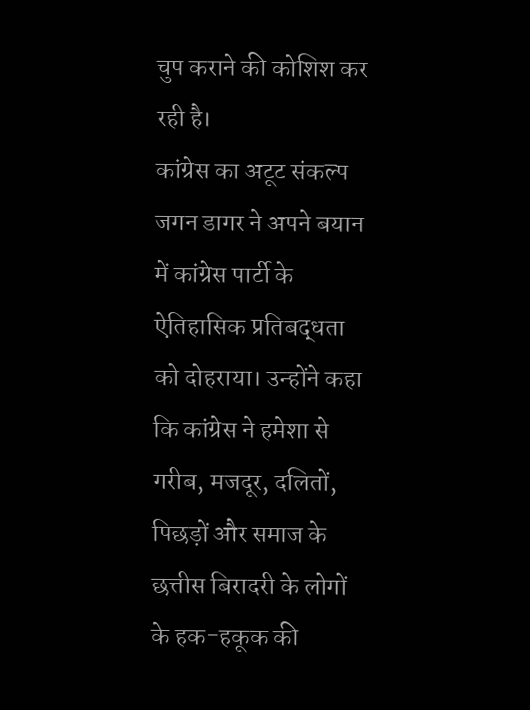चुप कराने की कोशिश कर रही है।
कांग्रेस का अटूट संकल्प
जगन डागर ने अपने बयान में कांग्रेस पार्टी के ऐतिहासिक प्रतिबद्धता को दोहराया। उन्होंने कहा कि कांग्रेस ने हमेशा से गरीब, मजदूर, दलितों, पिछड़ों और समाज के छत्तीस बिरादरी के लोगों के हक-हकूक की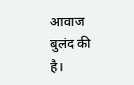आवाज बुलंद की है।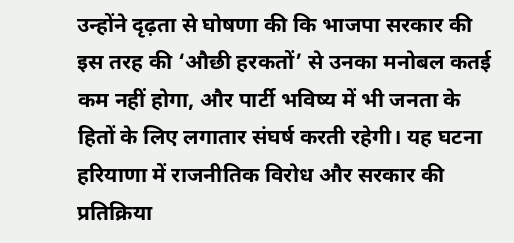उन्होंने दृढ़ता से घोषणा की कि भाजपा सरकार की इस तरह की ‘औछी हरकतों’ से उनका मनोबल कतई कम नहीं होगा, और पार्टी भविष्य में भी जनता के हितों के लिए लगातार संघर्ष करती रहेगी। यह घटना हरियाणा में राजनीतिक विरोध और सरकार की प्रतिक्रिया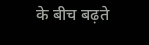के बीच बढ़ते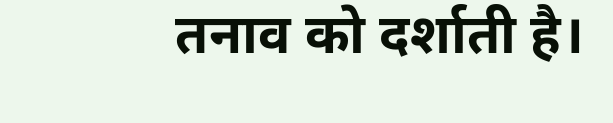तनाव को दर्शाती है।